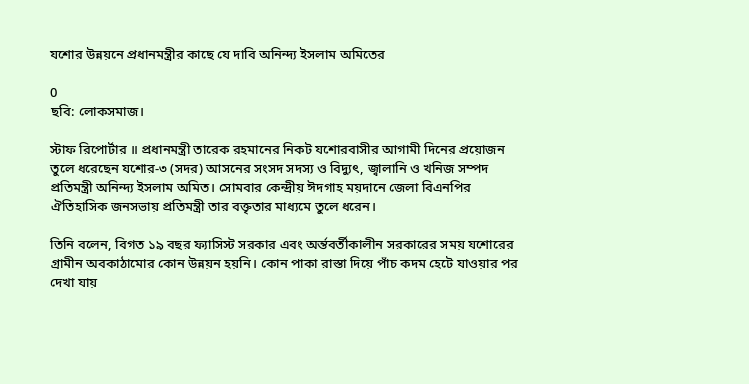যশোর উন্নয়নে প্রধানমন্ত্রীর কাছে যে দাবি অনিন্দ্য ইসলাম অমিতের

0
ছবি: লোকসমাজ।

স্টাফ রিপোর্টার ॥ প্রধানমন্ত্রী তারেক রহমানের নিকট যশোরবাসীর আগামী দিনের প্রয়োজন তুলে ধরেছেন যশোর-৩ (সদর) আসনের সংসদ সদস্য ও বিদ্যুৎ, জ্বালানি ও খনিজ সম্পদ প্রতিমন্ত্রী অনিন্দ্য ইসলাম অমিত। সোমবার কেন্দ্রীয় ঈদগাহ ময়দানে জেলা বিএনপির ঐতিহাসিক জনসভায় প্রতিমন্ত্রী তার বক্তৃতার মাধ্যমে তুলে ধরেন।

তিনি বলেন, বিগত ১৯ বছর ফ্যাসিস্ট সরকার এবং অর্ন্তবর্তীকালীন সরকারের সময় যশোরের গ্রামীন অবকাঠামোর কোন উন্নয়ন হয়নি। কোন পাকা রাস্তা দিয়ে পাঁচ কদম হেটে যাওয়ার পর দেখা যায়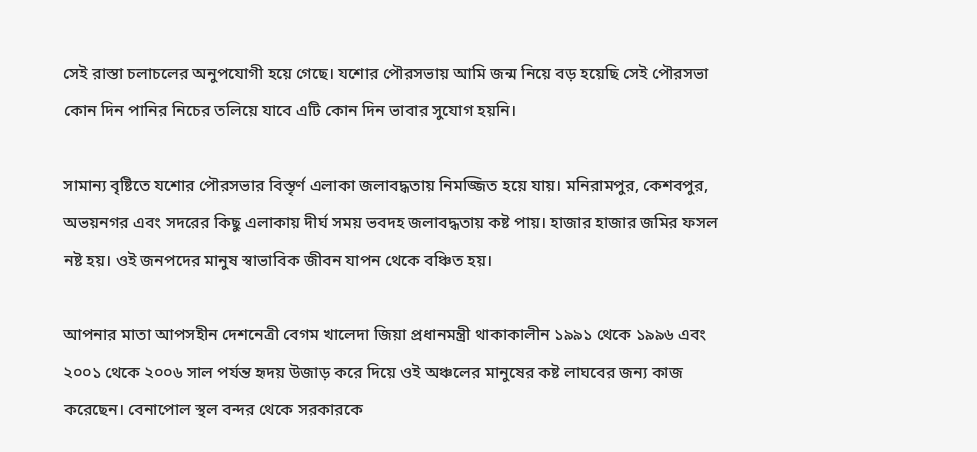সেই রাস্তা চলাচলের অনুপযোগী হয়ে গেছে। যশোর পৌরসভায় আমি জন্ম নিয়ে বড় হয়েছি সেই পৌরসভা কোন দিন পানির নিচের তলিয়ে যাবে এটি কোন দিন ভাবার সুযোগ হয়নি।

সামান্য বৃষ্টিতে যশোর পৌরসভার বিস্তৃর্ণ এলাকা জলাবদ্ধতায় নিমজ্জিত হয়ে যায়। মনিরামপুর, কেশবপুর, অভয়নগর এবং সদরের কিছু এলাকায় দীর্ঘ সময় ভবদহ জলাবদ্ধতায় কষ্ট পায়। হাজার হাজার জমির ফসল নষ্ট হয়। ওই জনপদের মানুষ স্বাভাবিক জীবন যাপন থেকে বঞ্চিত হয়।

আপনার মাতা আপসহীন দেশনেত্রী বেগম খালেদা জিয়া প্রধানমন্ত্রী থাকাকালীন ১৯৯১ থেকে ১৯৯৬ এবং ২০০১ থেকে ২০০৬ সাল পর্যন্ত হৃদয় উজাড় করে দিয়ে ওই অঞ্চলের মানুষের কষ্ট লাঘবের জন্য কাজ করেছেন। বেনাপোল স্থল বন্দর থেকে সরকারকে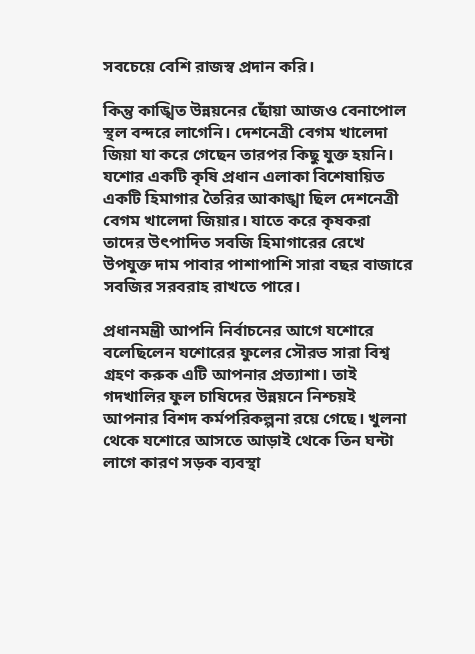সবচেয়ে বেশি রাজস্ব প্রদান করি।

কিন্তু কাঙ্খিত উন্নয়নের ছোঁয়া আজও বেনাপোল স্থল বন্দরে লাগেনি। দেশনেত্রী বেগম খালেদা জিয়া যা করে গেছেন তারপর কিছু যুক্ত হয়নি। যশোর একটি কৃষি প্রধান এলাকা বিশেষায়িত একটি হিমাগার তৈরির আকাঙ্খা ছিল দেশনেত্রী বেগম খালেদা জিয়ার। যাতে করে কৃষকরা তাদের উৎপাদিত সবজি হিমাগারের রেখে উপযুক্ত দাম পাবার পাশাপাশি সারা বছর বাজারে সবজির সরবরাহ রাখতে পারে।

প্রধানমন্ত্রী আপনি নির্বাচনের আগে যশোরে বলেছিলেন যশোরের ফুলের সৌরভ সারা বিশ্ব গ্রহণ করুক এটি আপনার প্রত্যাশা। তাই গদখালির ফুল চাষিদের উন্নয়নে নিশ্চয়ই আপনার বিশদ কর্মপরিকল্পনা রয়ে গেছে। খুলনা থেকে যশোরে আসতে আড়াই থেকে তিন ঘন্টা লাগে কারণ সড়ক ব্যবস্থা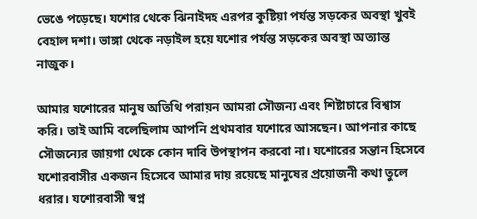ভেঙে পড়েছে। যশোর থেকে ঝিনাইদহ এরপর কুষ্টিয়া পর্যন্ত সড়কের অবস্থা খুবই বেহাল দশা। ভাঙ্গা থেকে নড়াইল হয়ে যশোর পর্যন্ত সড়কের অবস্থা অত্যান্ত নাজুক।

আমার যশোরের মানুষ অতিথি পরায়ন আমরা সৌজন্য এবং শিষ্টাচারে বিশ্বাস করি। তাই আমি বলেছিলাম আপনি প্রথমবার যশোরে আসছেন। আপনার কাছে সৌজন্যের জায়গা থেকে কোন দাবি উপস্থাপন করবো না। যশোরের সন্তান হিসেবে যশোরবাসীর একজন হিসেবে আমার দায় রয়েছে মানুষের প্রয়োজনী কথা তুলে ধরার। যশোরবাসী স্বপ্ন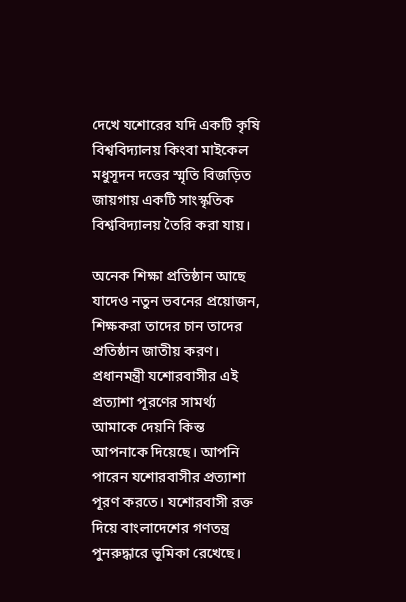দেখে যশোরের যদি একটি কৃষি বিশ্ববিদ্যালয় কিংবা মাইকেল মধুসূদন দত্তের স্মৃতি বিজড়িত জায়গায় একটি সাংস্কৃতিক বিশ্ববিদ্যালয় তৈরি করা যায়।

অনেক শিক্ষা প্রতিষ্ঠান আছে যাদেও নতুন ভবনের প্রয়োজন, শিক্ষকরা তাদের চান তাদের প্রতিষ্ঠান জাতীয় করণ। প্রধানমন্ত্রী যশোরবাসীর এই প্রত্যাশা পূরণের সামর্থ্য আমাকে দেয়নি কিন্ত আপনাকে দিয়েছে। আপনি পারেন যশোরবাসীর প্রত্যাশা পূরণ করতে। যশোরবাসী রক্ত দিয়ে বাংলাদেশের গণতন্ত্র পুনরুদ্ধারে ভূমিকা রেখেছে।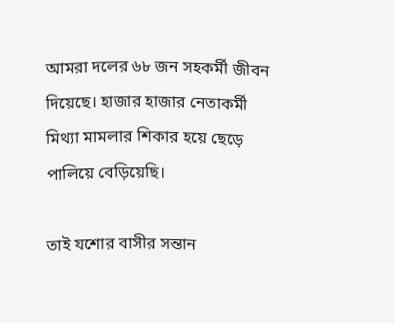আমরা দলের ৬৮ জন সহকর্মী জীবন দিয়েছে। হাজার হাজার নেতাকর্মী মিথ্যা মামলার শিকার হয়ে ছেড়ে পালিয়ে বেড়িয়েছি।

তাই যশোর বাসীর সন্তান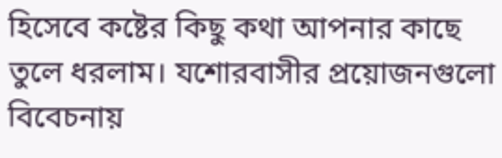হিসেবে কষ্টের কিছু কথা আপনার কাছে তুলে ধরলাম। যশোরবাসীর প্রয়োজনগুলো বিবেচনায়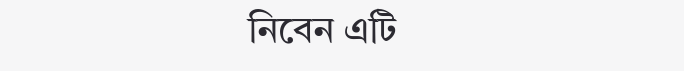নিবেন এটি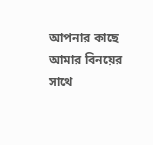আপনার কাছে আমার বিনয়ের সাথে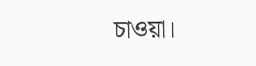চাওয়া।